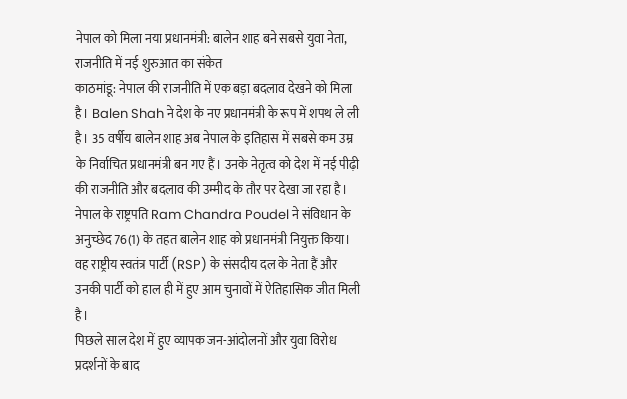नेपाल को मिला नया प्रधानमंत्री: बालेन शाह बने सबसे युवा नेता, राजनीति में नई शुरुआत का संकेत
काठमांडू: नेपाल की राजनीति में एक बड़ा बदलाव देखने को मिला है। Balen Shah ने देश के नए प्रधानमंत्री के रूप में शपथ ले ली है। 35 वर्षीय बालेन शाह अब नेपाल के इतिहास में सबसे कम उम्र के निर्वाचित प्रधानमंत्री बन गए हैं। उनके नेतृत्व को देश में नई पीढ़ी की राजनीति और बदलाव की उम्मीद के तौर पर देखा जा रहा है।
नेपाल के राष्ट्रपति Ram Chandra Poudel ने संविधान के अनुच्छेद 76(1) के तहत बालेन शाह को प्रधानमंत्री नियुक्त किया। वह राष्ट्रीय स्वतंत्र पार्टी (RSP) के संसदीय दल के नेता हैं और उनकी पार्टी को हाल ही में हुए आम चुनावों में ऐतिहासिक जीत मिली है।
पिछले साल देश में हुए व्यापक जन-आंदोलनों और युवा विरोध प्रदर्शनों के बाद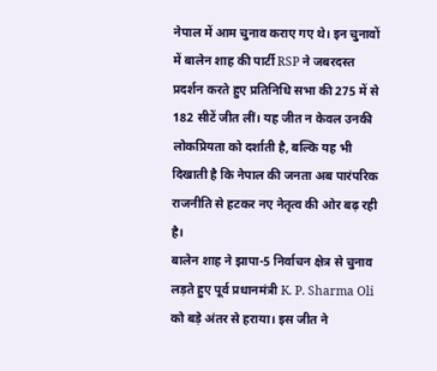नेपाल में आम चुनाव कराए गए थे। इन चुनावों में बालेन शाह की पार्टी RSP ने जबरदस्त प्रदर्शन करते हुए प्रतिनिधि सभा की 275 में से 182 सीटें जीत लीं। यह जीत न केवल उनकी लोकप्रियता को दर्शाती है, बल्कि यह भी दिखाती है कि नेपाल की जनता अब पारंपरिक राजनीति से हटकर नए नेतृत्व की ओर बढ़ रही है।
बालेन शाह ने झापा-5 निर्वाचन क्षेत्र से चुनाव लड़ते हुए पूर्व प्रधानमंत्री K. P. Sharma Oli को बड़े अंतर से हराया। इस जीत ने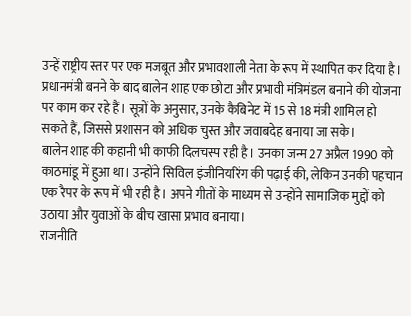उन्हें राष्ट्रीय स्तर पर एक मजबूत और प्रभावशाली नेता के रूप में स्थापित कर दिया है।
प्रधानमंत्री बनने के बाद बालेन शाह एक छोटा और प्रभावी मंत्रिमंडल बनाने की योजना पर काम कर रहे हैं। सूत्रों के अनुसार, उनके कैबिनेट में 15 से 18 मंत्री शामिल हो सकते हैं, जिससे प्रशासन को अधिक चुस्त और जवाबदेह बनाया जा सके।
बालेन शाह की कहानी भी काफी दिलचस्प रही है। उनका जन्म 27 अप्रैल 1990 को काठमांडू में हुआ था। उन्होंने सिविल इंजीनियरिंग की पढ़ाई की, लेकिन उनकी पहचान एक रैपर के रूप में भी रही है। अपने गीतों के माध्यम से उन्होंने सामाजिक मुद्दों को उठाया और युवाओं के बीच खासा प्रभाव बनाया।
राजनीति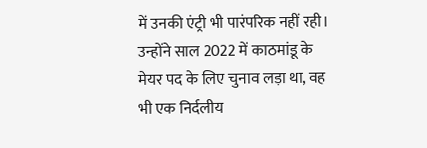में उनकी एंट्री भी पारंपरिक नहीं रही। उन्होंने साल 2022 में काठमांडू के मेयर पद के लिए चुनाव लड़ा था, वह भी एक निर्दलीय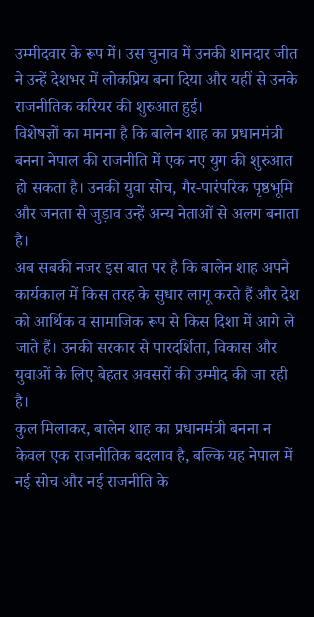उम्मीदवार के रूप में। उस चुनाव में उनकी शानदार जीत ने उन्हें देशभर में लोकप्रिय बना दिया और यहीं से उनके राजनीतिक करियर की शुरुआत हुई।
विशेषज्ञों का मानना है कि बालेन शाह का प्रधानमंत्री बनना नेपाल की राजनीति में एक नए युग की शुरुआत हो सकता है। उनकी युवा सोच, गैर-पारंपरिक पृष्ठभूमि और जनता से जुड़ाव उन्हें अन्य नेताओं से अलग बनाता है।
अब सबकी नजर इस बात पर है कि बालेन शाह अपने कार्यकाल में किस तरह के सुधार लागू करते हैं और देश को आर्थिक व सामाजिक रूप से किस दिशा में आगे ले जाते हैं। उनकी सरकार से पारदर्शिता, विकास और युवाओं के लिए बेहतर अवसरों की उम्मीद की जा रही है।
कुल मिलाकर, बालेन शाह का प्रधानमंत्री बनना न केवल एक राजनीतिक बदलाव है, बल्कि यह नेपाल में नई सोच और नई राजनीति के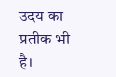उदय का प्रतीक भी है।